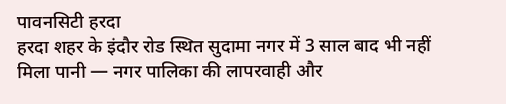पावनसिटी हरदा
हरदा शहर के इंदौर रोड स्थित सुदामा नगर में 3 साल बाद भी नहीं मिला पानी — नगर पालिका की लापरवाही और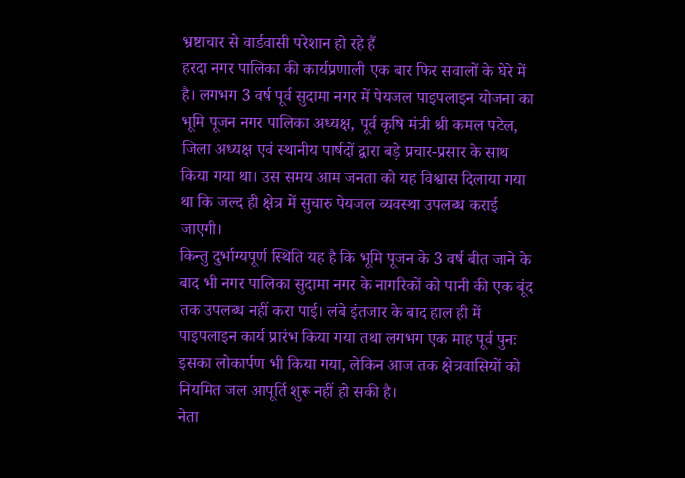भ्रष्टाचार से वार्डवासी परेशान हो रहे हैं
हरदा नगर पालिका की कार्यप्रणाली एक बार फिर सवालों के घेरे में है। लगभग 3 वर्ष पूर्व सुदामा नगर में पेयजल पाइपलाइन योजना का भूमि पूजन नगर पालिका अध्यक्ष, पूर्व कृषि मंत्री श्री कमल पटेल, जिला अध्यक्ष एवं स्थानीय पार्षदों द्वारा बड़े प्रचार-प्रसार के साथ किया गया था। उस समय आम जनता को यह विश्वास दिलाया गया था कि जल्द ही क्षेत्र में सुचारु पेयजल व्यवस्था उपलब्ध कराई जाएगी।
किन्तु दुर्भाग्यपूर्ण स्थिति यह है कि भूमि पूजन के 3 वर्ष बीत जाने के बाद भी नगर पालिका सुदामा नगर के नागरिकों को पानी की एक बूंद तक उपलब्ध नहीं करा पाई। लंबे इंतजार के बाद हाल ही में पाइपलाइन कार्य प्रारंभ किया गया तथा लगभग एक माह पूर्व पुनः इसका लोकार्पण भी किया गया, लेकिन आज तक क्षेत्रवासियों को नियमित जल आपूर्ति शुरू नहीं हो सकी है।
नेता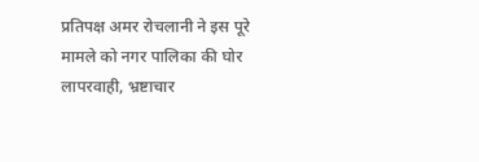प्रतिपक्ष अमर रोचलानी ने इस पूरे मामले को नगर पालिका की घोर लापरवाही, भ्रष्टाचार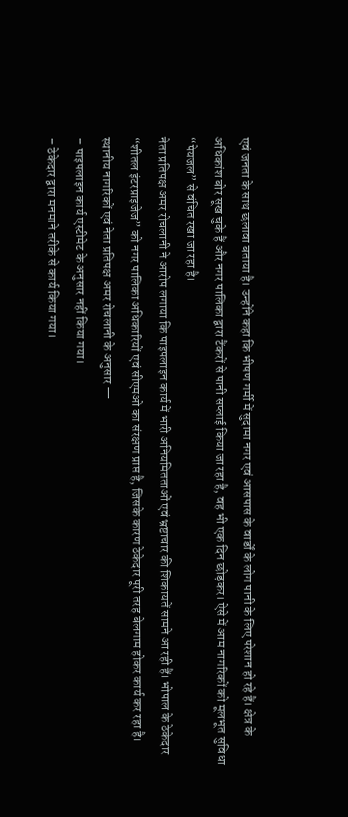एवं जनता के साथ छलावा बताया है। उन्होंने कहा कि भीषण गर्मी में सुदामा नगर एवं आसपास के वार्डों के लोग पानी के लिए परेशान हो रहे हैं। क्षेत्र के अधिकांश बोर सूख चुके हैं और नगर पालिका द्वारा टैंकरों से पानी सप्लाई किया जा रहा है, वह भी एक दिन छोड़कर। ऐसे में आम नागरिकों को मूलभूत सुविधा “पेयजल” से वंचित रखा जा रहा है।
नेता प्रतिपक्ष अमर रोचलानी ने आरोप लगाया कि पाइपलाइन कार्य में भारी अनियमितताओं एवं भ्रष्टाचार की शिकायतें सामने आ रही हैं। भोपाल के ठेकेदार “शीतल इंटरप्राइजेज” को नगर पालिका अधिकारियों एवं सीएमओ का संरक्षण प्राप्त है, जिसके कारण ठेकेदार पूरी तरह बेलगाम होकर कार्य कर रहा है।
स्थानीय नागरिकों एवं नेता प्रतिपक्ष अमर रोचलानी के अनुसार —
– पाइपलाइन कार्य एस्टीमेट के अनुसार नहीं किया गया।
– ठेकेदार द्वारा मनमाने तरीके से कार्य किया गया।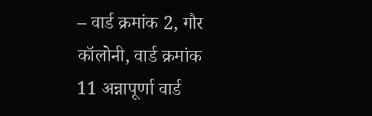– वार्ड क्रमांक 2, गौर कॉलोनी, वार्ड क्रमांक 11 अन्नापूर्णा वार्ड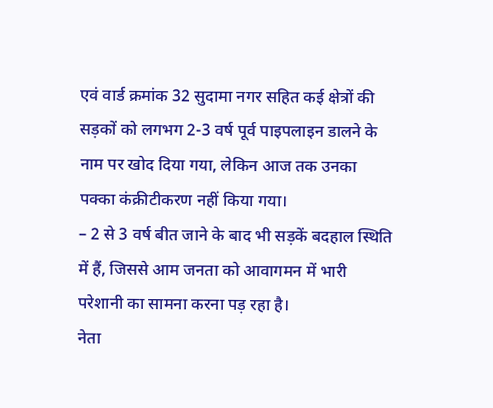एवं वार्ड क्रमांक 32 सुदामा नगर सहित कई क्षेत्रों की सड़कों को लगभग 2-3 वर्ष पूर्व पाइपलाइन डालने के नाम पर खोद दिया गया, लेकिन आज तक उनका पक्का कंक्रीटीकरण नहीं किया गया।
– 2 से 3 वर्ष बीत जाने के बाद भी सड़कें बदहाल स्थिति में हैं, जिससे आम जनता को आवागमन में भारी परेशानी का सामना करना पड़ रहा है।
नेता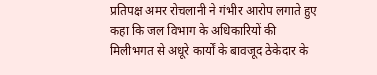प्रतिपक्ष अमर रोचलानी ने गंभीर आरोप लगाते हुए कहा कि जल विभाग के अधिकारियों की मिलीभगत से अधूरे कार्यों के बावजूद ठेकेदार के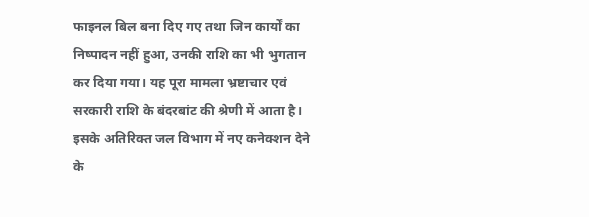फाइनल बिल बना दिए गए तथा जिन कार्यों का निष्पादन नहीं हुआ, उनकी राशि का भी भुगतान कर दिया गया। यह पूरा मामला भ्रष्टाचार एवं सरकारी राशि के बंदरबांट की श्रेणी में आता है।
इसके अतिरिक्त जल विभाग में नए कनेक्शन देने के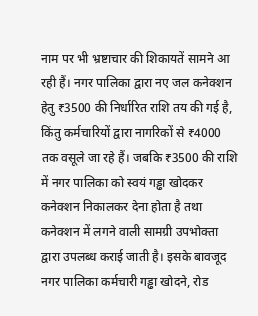नाम पर भी भ्रष्टाचार की शिकायतें सामने आ रही हैं। नगर पालिका द्वारा नए जल कनेक्शन हेतु ₹3500 की निर्धारित राशि तय की गई है, किंतु कर्मचारियों द्वारा नागरिकों से ₹4000 तक वसूले जा रहे हैं। जबकि ₹3500 की राशि में नगर पालिका को स्वयं गड्ढा खोदकर कनेक्शन निकालकर देना होता है तथा कनेक्शन में लगने वाली सामग्री उपभोक्ता द्वारा उपलब्ध कराई जाती है। इसके बावजूद नगर पालिका कर्मचारी गड्ढा खोदने, रोड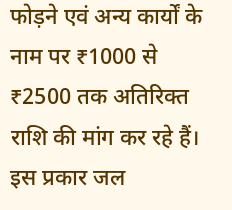फोड़ने एवं अन्य कार्यों के नाम पर ₹1000 से ₹2500 तक अतिरिक्त राशि की मांग कर रहे हैं। इस प्रकार जल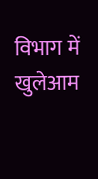विभाग में खुलेआम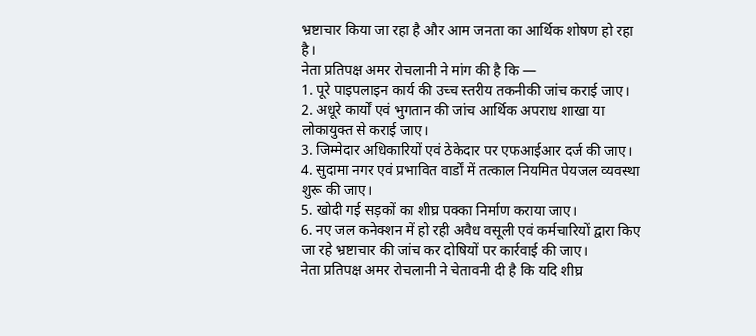भ्रष्टाचार किया जा रहा है और आम जनता का आर्थिक शोषण हो रहा है।
नेता प्रतिपक्ष अमर रोचलानी ने मांग की है कि —
1. पूरे पाइपलाइन कार्य की उच्च स्तरीय तकनीकी जांच कराई जाए।
2. अधूरे कार्यों एवं भुगतान की जांच आर्थिक अपराध शाखा या लोकायुक्त से कराई जाए।
3. जिम्मेदार अधिकारियों एवं ठेकेदार पर एफआईआर दर्ज की जाए।
4. सुदामा नगर एवं प्रभावित वार्डों में तत्काल नियमित पेयजल व्यवस्था शुरू की जाए।
5. खोदी गई सड़कों का शीघ्र पक्का निर्माण कराया जाए।
6. नए जल कनेक्शन में हो रही अवैध वसूली एवं कर्मचारियों द्वारा किए जा रहे भ्रष्टाचार की जांच कर दोषियों पर कार्रवाई की जाए।
नेता प्रतिपक्ष अमर रोचलानी ने चेतावनी दी है कि यदि शीघ्र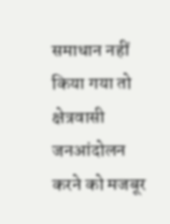समाधान नहीं किया गया तो क्षेत्रवासी जनआंदोलन करने को मजबूर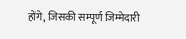होंगे, जिसकी सम्पूर्ण जिम्मेदारी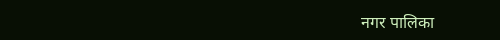नगर पालिका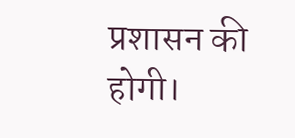प्रशासन की होगी।